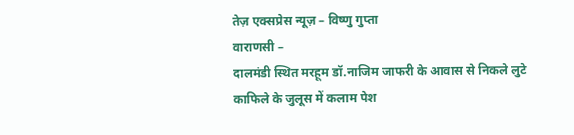तेज़ एक्सप्रेस न्यूज़ – विष्णु गुप्ता
वाराणसी –
दालमंडी स्थित मरहूम डॉ.नाजिम जाफरी के आवास से निकले लुटे काफिले के जुलूस में कलाम पेश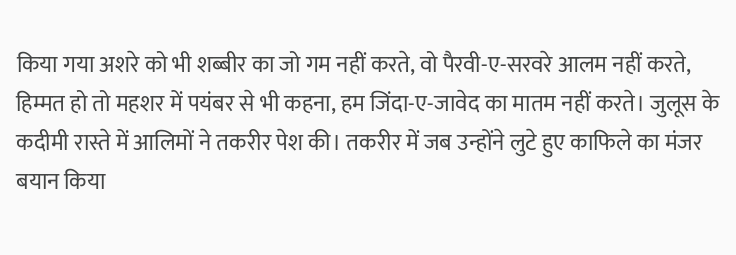किया गया अशरे को भी शब्बीर का जो गम नहीं करते, वो पैरवी-ए-सरवरे आलम नहीं करते, हिम्मत हो तो महशर में पयंबर से भी कहना, हम जिंदा-ए-जावेद का मातम नहीं करते। जुलूस के कदीमी रास्ते में आलिमों ने तकरीर पेश की। तकरीर में जब उन्होंने लुटे हुए काफिले का मंजर बयान किया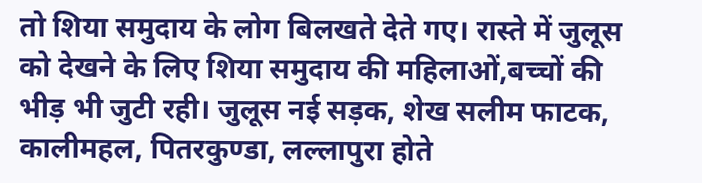तो शिया समुदाय के लोग बिलखते देते गए। रास्ते में जुलूस को देखने के लिए शिया समुदाय की महिलाओं,बच्चों की भीड़ भी जुटी रही। जुलूस नई सड़क, शेख सलीम फाटक, कालीमहल, पितरकुण्डा, लल्लापुरा होते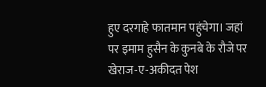हुए दरगाहे फातमान पहुंचेगा। जहां पर इमाम हुसैन के कुनबे के रौजे पर खेराज-ए-अकीदत पेश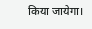किया जायेगा।